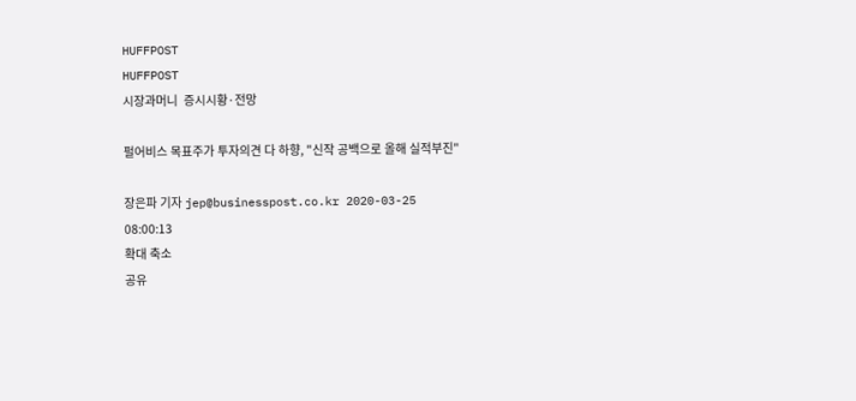HUFFPOST
HUFFPOST
시장과머니  증시시황·전망

펄어비스 목표주가 투자의견 다 하향, "신작 공백으로 올해 실적부진"

장은파 기자 jep@businesspost.co.kr 2020-03-25 08:00:13
확대 축소
공유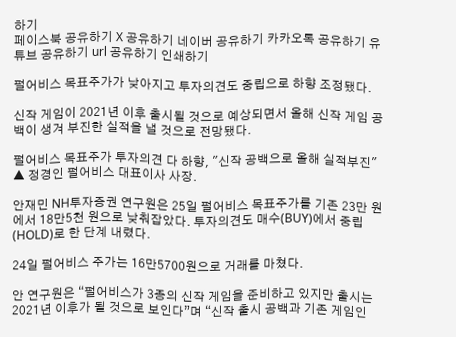하기
페이스북 공유하기 X 공유하기 네이버 공유하기 카카오톡 공유하기 유튜브 공유하기 url 공유하기 인쇄하기

펄어비스 목표주가가 낮아지고 투자의견도 중립으로 하향 조정됐다.

신작 게임이 2021년 이후 출시될 것으로 예상되면서 올해 신작 게임 공백이 생겨 부진한 실적을 낼 것으로 전망됐다.

펄어비스 목표주가 투자의견 다 하향, "신작 공백으로 올해 실적부진"
▲ 정경인 펄어비스 대표이사 사장.

안재민 NH투자증권 연구원은 25일 펄어비스 목표주가를 기존 23만 원에서 18만5천 원으로 낮춰잡았다. 투자의견도 매수(BUY)에서 중립(HOLD)로 한 단계 내렸다.

24일 펄어비스 주가는 16만5700원으로 거래를 마쳤다.

안 연구원은 “펄어비스가 3종의 신작 게임을 준비하고 있지만 출시는 2021년 이후가 될 것으로 보인다”며 “신작 출시 공백과 기존 게임인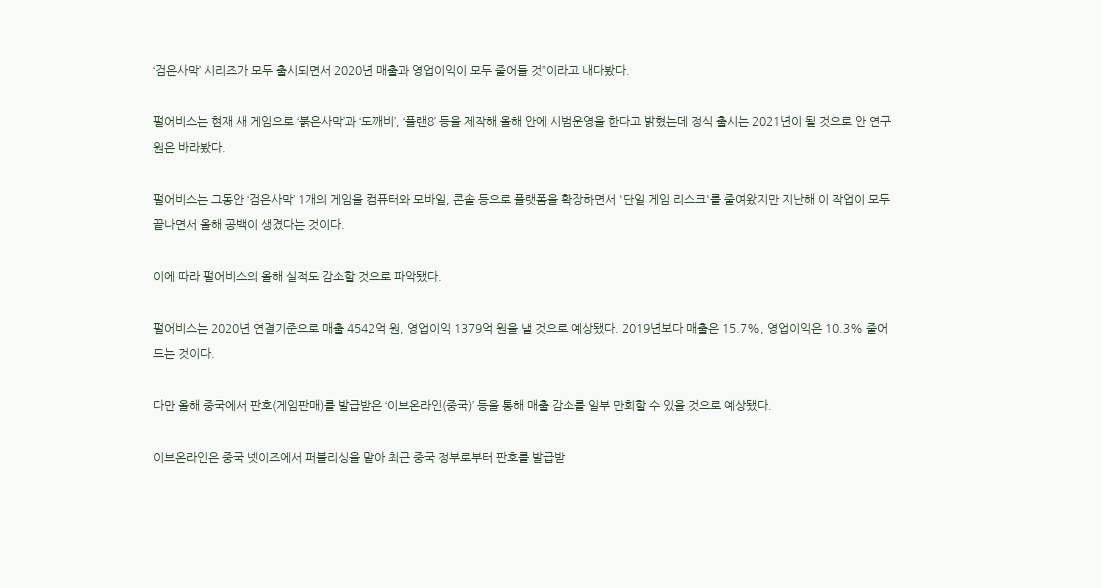‘검은사막’ 시리즈가 모두 출시되면서 2020년 매출과 영업이익이 모두 줄어들 것”이라고 내다봤다.

펄어비스는 현재 새 게임으로 ‘붉은사막’과 ‘도깨비’, ‘플랜8’ 등을 제작해 올해 안에 시범운영을 한다고 밝혔는데 정식 출시는 2021년이 될 것으로 안 연구원은 바라봤다.

펄어비스는 그동안 ‘검은사막’ 1개의 게임을 컴퓨터와 모바일, 콘솔 등으로 플랫폼을 확장하면서 '단일 게임 리스크'를 줄여왔지만 지난해 이 작업이 모두 끝나면서 올해 공백이 생겼다는 것이다.

이에 따라 펄어비스의 올해 실적도 감소할 것으로 파악됐다.

펄어비스는 2020년 연결기준으로 매출 4542억 원, 영업이익 1379억 원을 낼 것으로 예상됐다. 2019년보다 매출은 15.7%, 영업이익은 10.3% 줄어드는 것이다.

다만 올해 중국에서 판호(게임판매)를 발급받은 ‘이브온라인(중국)’ 등을 통해 매출 감소를 일부 만회할 수 있을 것으로 예상됐다.

이브온라인은 중국 넷이즈에서 퍼블리싱을 맡아 최근 중국 정부로부터 판호를 발급받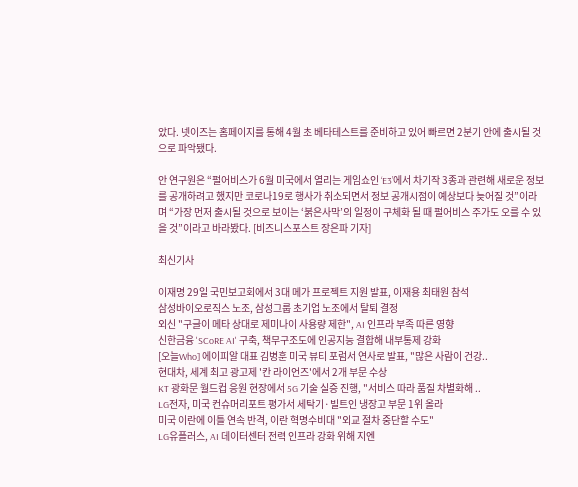았다. 넷이즈는 홈페이지를 통해 4월 초 베타테스트를 준비하고 있어 빠르면 2분기 안에 출시될 것으로 파악됐다.

안 연구원은 “펄어비스가 6월 미국에서 열리는 게임쇼인 ‘E3’에서 차기작 3종과 관련해 새로운 정보를 공개하려고 했지만 코로나19로 행사가 취소되면서 정보 공개시점이 예상보다 늦어질 것”이라며 “가장 먼저 출시될 것으로 보이는 ‘붉은사막’의 일정이 구체화 될 때 펄어비스 주가도 오를 수 있을 것”이라고 바라봤다. [비즈니스포스트 장은파 기자]

최신기사

이재명 29일 국민보고회에서 3대 메가 프로젝트 지원 발표, 이재용 최태원 참석
삼성바이오로직스 노조, 삼성그룹 초기업 노조에서 탈퇴 결정
외신 "구글이 메타 상대로 제미나이 사용량 제한", AI 인프라 부족 따른 영향
신한금융 'SCoRE AI' 구축, 책무구조도에 인공지능 결합해 내부통제 강화
[오늘Who] 에이피알 대표 김병훈 미국 뷰티 포럼서 연사로 발표, "많은 사람이 건강..
현대차, 세계 최고 광고제 '칸 라이언즈'에서 2개 부문 수상
KT 광화문 월드컵 응원 현장에서 5G 기술 실증 진행, "서비스 따라 품질 차별화해 ..
LG전자, 미국 컨슈머리포트 평가서 세탁기·빌트인 냉장고 부문 1위 올라
미국 이란에 이틀 연속 반격, 이란 혁명수비대 "외교 절차 중단할 수도"
LG유플러스, AI 데이터센터 전력 인프라 강화 위해 지엔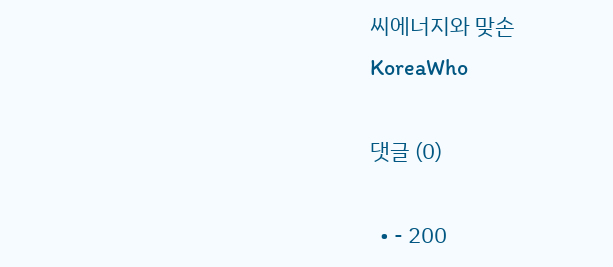씨에너지와 맞손
KoreaWho

댓글 (0)

  • - 200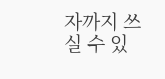자까지 쓰실 수 있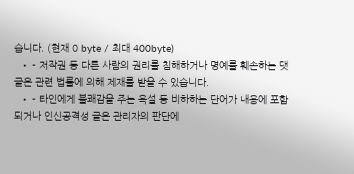습니다. (현재 0 byte / 최대 400byte)
  • - 저작권 등 다른 사람의 권리를 침해하거나 명예를 훼손하는 댓글은 관련 법률에 의해 제재를 받을 수 있습니다.
  • - 타인에게 불쾌감을 주는 욕설 등 비하하는 단어가 내용에 포함되거나 인신공격성 글은 관리자의 판단에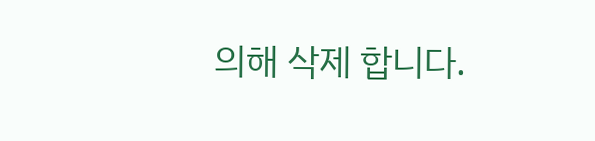의해 삭제 합니다.